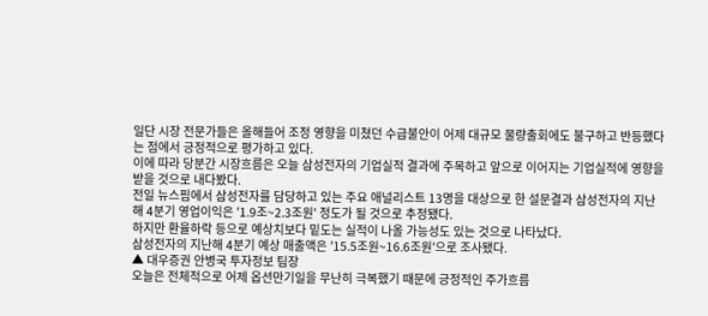일단 시장 전문가들은 올해들어 조정 영향을 미쳤던 수급불안이 어제 대규모 물량출회에도 불구하고 반등했다는 점에서 긍정적으로 평가하고 있다.
이에 따라 당분간 시장흐름은 오늘 삼성전자의 기업실적 결과에 주목하고 앞으로 이어지는 기업실적에 영향을 받을 것으로 내다봤다.
전일 뉴스핌에서 삼성전자를 담당하고 있는 주요 애널리스트 13명을 대상으로 한 설문결과 삼성전자의 지난해 4분기 영업이익은 '1.9조~2.3조원' 정도가 될 것으로 추정됐다.
하지만 환율하락 등으로 예상치보다 밑도는 실적이 나올 가능성도 있는 것으로 나타났다.
삼성전자의 지난해 4분기 예상 매출액은 '15.5조원~16.6조원'으로 조사됐다.
▲ 대우증권 안병국 투자정보 팀장
오늘은 전체적으로 어제 옵션만기일을 무난히 극복했기 때문에 긍정적인 주가흐름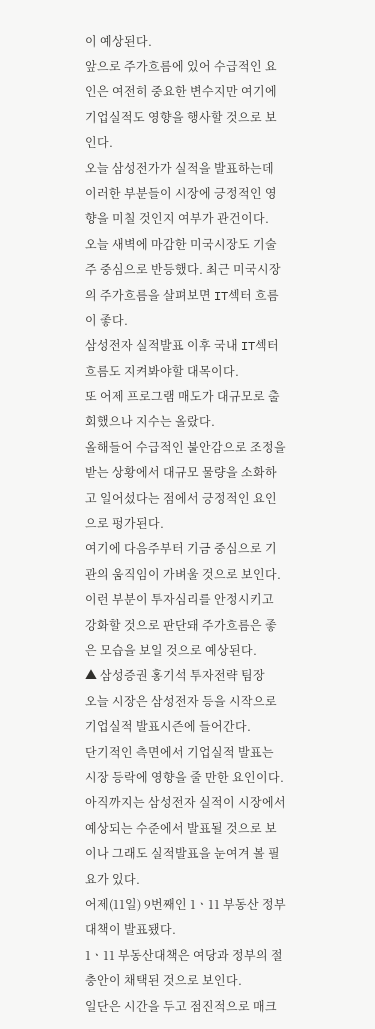이 예상된다.
앞으로 주가흐름에 있어 수급적인 요인은 여전히 중요한 변수지만 여기에 기업실적도 영향을 행사할 것으로 보인다.
오늘 삼성전가가 실적을 발표하는데 이러한 부분들이 시장에 긍정적인 영향을 미칠 것인지 여부가 관건이다.
오늘 새벽에 마감한 미국시장도 기술주 중심으로 반등했다. 최근 미국시장의 주가흐름을 살펴보면 IT섹터 흐름이 좋다.
삼성전자 실적발표 이후 국내 IT섹터 흐름도 지켜봐야할 대목이다.
또 어제 프로그램 매도가 대규모로 출회했으나 지수는 올랐다.
올해들어 수급적인 불안감으로 조정을 받는 상황에서 대규모 물량을 소화하고 일어섰다는 점에서 긍정적인 요인으로 펑가된다.
여기에 다음주부터 기금 중심으로 기관의 움직임이 가벼울 것으로 보인다.
이런 부분이 투자심리를 안정시키고 강화할 것으로 판단돼 주가흐름은 좋은 모습을 보일 것으로 예상된다.
▲ 삼성증권 홍기석 투자전략 팀장
오늘 시장은 삼성전자 등을 시작으로 기업실적 발표시즌에 들어간다.
단기적인 측면에서 기업실적 발표는 시장 등락에 영향을 줄 만한 요인이다.
아직까지는 삼성전자 실적이 시장에서 예상되는 수준에서 발표될 것으로 보이나 그래도 실적발표을 눈여겨 볼 필요가 있다.
어제(11일) 9번째인 1ㆍ11 부동산 정부대책이 발표됐다.
1ㆍ11 부동산대책은 여당과 정부의 절충안이 채택된 것으로 보인다.
일단은 시간을 두고 점진적으로 매크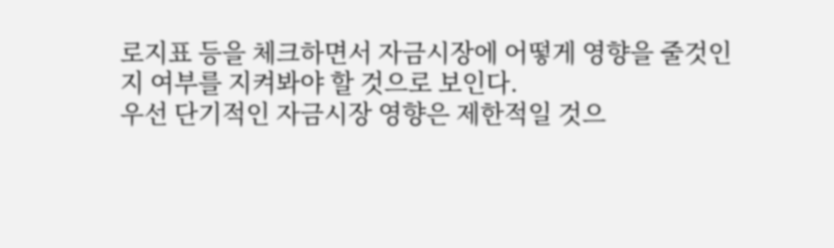로지표 등을 체크하면서 자금시장에 어떻게 영향을 줄것인지 여부를 지켜봐야 할 것으로 보인다.
우선 단기적인 자금시장 영향은 제한적일 것으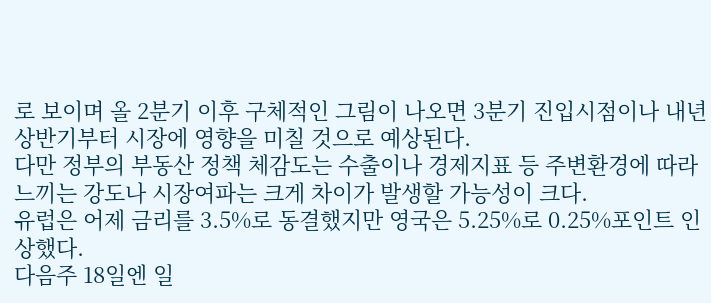로 보이며 올 2분기 이후 구체적인 그림이 나오면 3분기 진입시점이나 내년 상반기부터 시장에 영향을 미칠 것으로 예상된다.
다만 정부의 부동산 정책 체감도는 수출이나 경제지표 등 주변환경에 따라 느끼는 강도나 시장여파는 크게 차이가 발생할 가능성이 크다.
유럽은 어제 금리를 3.5%로 동결했지만 영국은 5.25%로 0.25%포인트 인상했다.
다음주 18일엔 일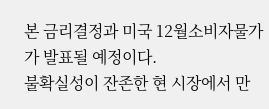본 금리결정과 미국 12월소비자물가가 발표될 예정이다.
불확실성이 잔존한 현 시장에서 만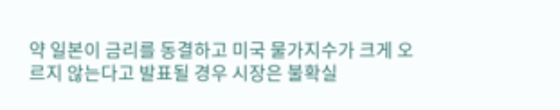약 일본이 금리를 동결하고 미국 물가지수가 크게 오르지 않는다고 발표될 경우 시장은 불확실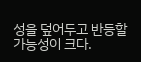성을 덮어두고 반등할 가능성이 크다.